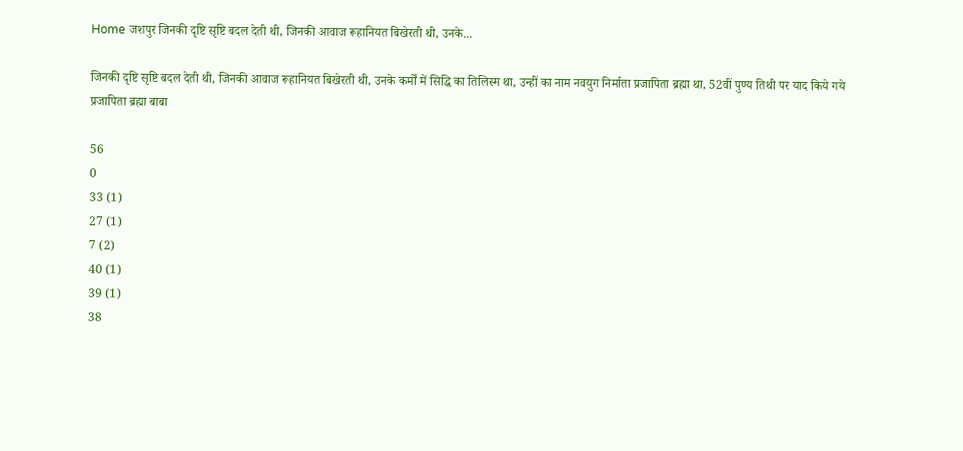Home जशपुर जिनकी दृष्टि सृष्टि बदल देती थी, जिनकी आवाज रूहानियत बिखेरती थी, उनके...

जिनकी दृष्टि सृष्टि बदल देती थी, जिनकी आवाज रूहानियत बिखेरती थी, उनके कर्मों में सिद्धि का तिलिस्म था, उन्हीं का नाम नवयुग निर्माता प्रजापिता ब्रह्मा था, 52वीं पुण्य तिथी पर याद किये गये प्रजापिता ब्रह्मा बाबा

56
0
33 (1)
27 (1)
7 (2)
40 (1)
39 (1)
38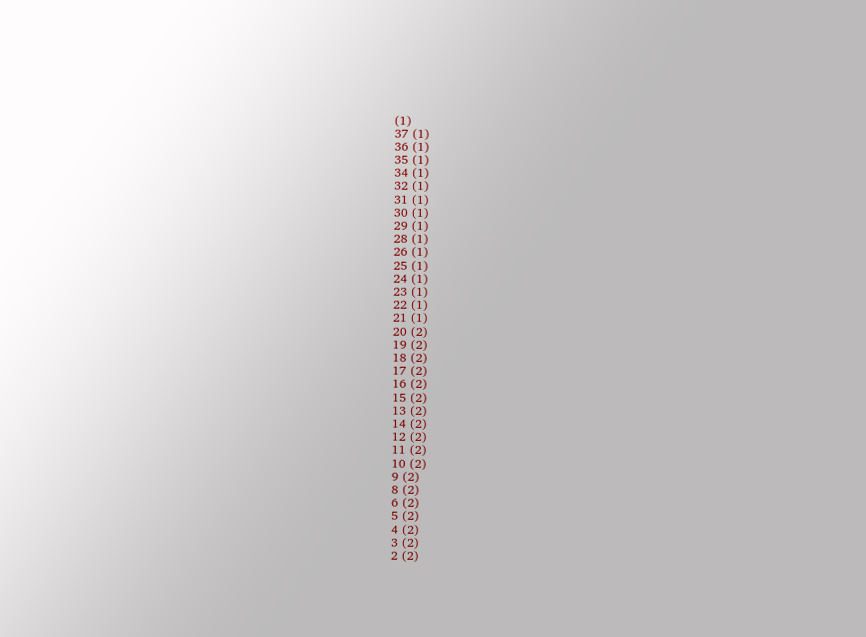(1)
37 (1)
36 (1)
35 (1)
34 (1)
32 (1)
31 (1)
30 (1)
29 (1)
28 (1)
26 (1)
25 (1)
24 (1)
23 (1)
22 (1)
21 (1)
20 (2)
19 (2)
18 (2)
17 (2)
16 (2)
15 (2)
13 (2)
14 (2)
12 (2)
11 (2)
10 (2)
9 (2)
8 (2)
6 (2)
5 (2)
4 (2)
3 (2)
2 (2)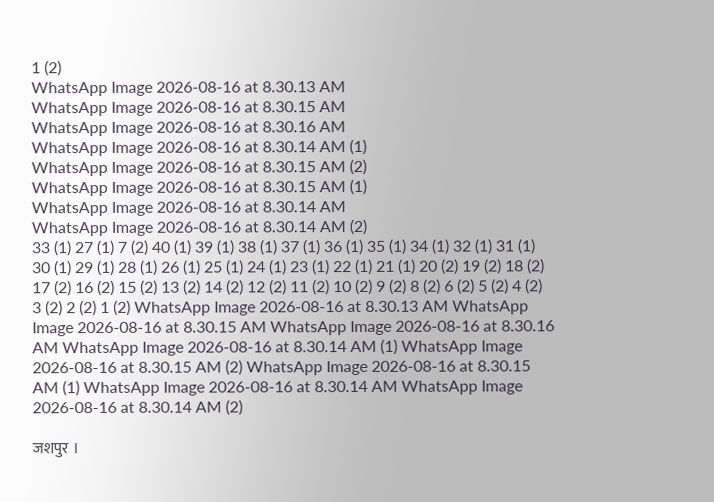1 (2)
WhatsApp Image 2026-08-16 at 8.30.13 AM
WhatsApp Image 2026-08-16 at 8.30.15 AM
WhatsApp Image 2026-08-16 at 8.30.16 AM
WhatsApp Image 2026-08-16 at 8.30.14 AM (1)
WhatsApp Image 2026-08-16 at 8.30.15 AM (2)
WhatsApp Image 2026-08-16 at 8.30.15 AM (1)
WhatsApp Image 2026-08-16 at 8.30.14 AM
WhatsApp Image 2026-08-16 at 8.30.14 AM (2)
33 (1) 27 (1) 7 (2) 40 (1) 39 (1) 38 (1) 37 (1) 36 (1) 35 (1) 34 (1) 32 (1) 31 (1) 30 (1) 29 (1) 28 (1) 26 (1) 25 (1) 24 (1) 23 (1) 22 (1) 21 (1) 20 (2) 19 (2) 18 (2) 17 (2) 16 (2) 15 (2) 13 (2) 14 (2) 12 (2) 11 (2) 10 (2) 9 (2) 8 (2) 6 (2) 5 (2) 4 (2) 3 (2) 2 (2) 1 (2) WhatsApp Image 2026-08-16 at 8.30.13 AM WhatsApp Image 2026-08-16 at 8.30.15 AM WhatsApp Image 2026-08-16 at 8.30.16 AM WhatsApp Image 2026-08-16 at 8.30.14 AM (1) WhatsApp Image 2026-08-16 at 8.30.15 AM (2) WhatsApp Image 2026-08-16 at 8.30.15 AM (1) WhatsApp Image 2026-08-16 at 8.30.14 AM WhatsApp Image 2026-08-16 at 8.30.14 AM (2)

जशपुर ।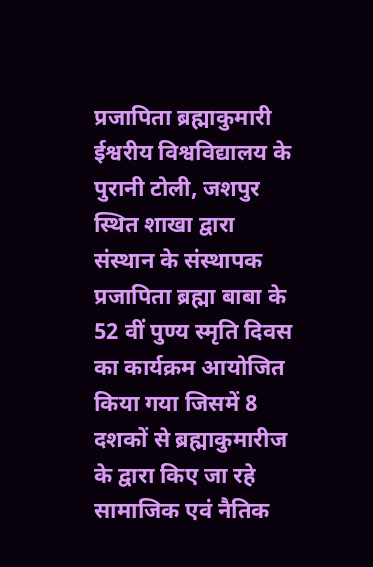प्रजापिता ब्रह्माकुमारी ईश्वरीय विश्वविद्यालय के पुरानी टोली, जशपुर स्थित शाखा द्वारा संस्थान के संस्थापक प्रजापिता ब्रह्मा बाबा के 52 वीं पुण्य स्मृति दिवस का कार्यक्रम आयोजित किया गया जिसमें 8 दशकों से ब्रह्माकुमारीज के द्वारा किए जा रहे सामाजिक एवं नैतिक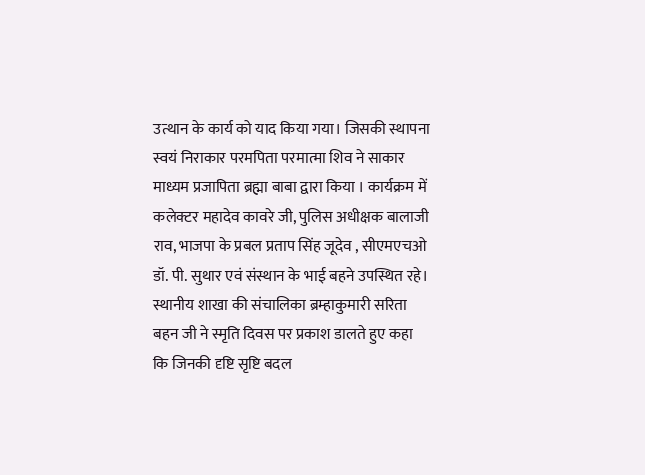उत्थान के कार्य को याद किया गया। जिसकी स्थापना स्वयं निराकार परमपिता परमात्मा शिव ने साकार माध्यम प्रजापिता ब्रह्मा बाबा द्वारा किया । कार्यक्रम में कलेक्टर महादेव कावरे जी, पुलिस अधीक्षक बालाजी राव, भाजपा के प्रबल प्रताप सिंह जूदेव , सीएमएचओ डॉ. पी. सुथार एवं संस्थान के भाई बहने उपस्थित रहे। स्थानीय शाखा की संचालिका ब्रम्हाकुमारी सरिता बहन जी ने स्मृति दिवस पर प्रकाश डालते हुए कहा कि जिनकी दृष्टि सृष्टि बदल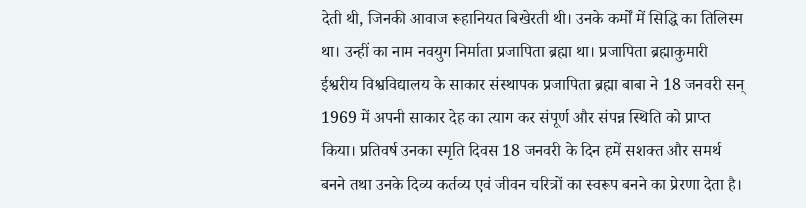देती थी, जिनकी आवाज रूहानियत बिखेरती थी। उनके कर्मों में सिद्धि का तिलिस्म था। उन्हीं का नाम नवयुग निर्माता प्रजापिता ब्रह्मा था। प्रजापिता ब्रह्माकुमारी ईश्वरीय विश्वविद्यालय के साकार संस्थापक प्रजापिता ब्रह्मा बाबा ने 18 जनवरी सन् 1969 में अपनी साकार देह का त्याग कर संपूर्ण और संपन्न स्थिति को प्राप्त किया। प्रतिवर्ष उनका स्मृति दिवस 18 जनवरी के दिन हमें सशक्त और समर्थ बनने तथा उनके दिव्य कर्तव्य एवं जीवन चरित्रों का स्वरूप बनने का प्रेरणा देता है।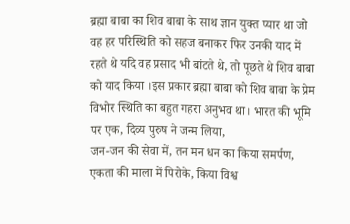ब्रह्मा बाबा का शिव बाबा के साथ ज्ञान युक्त प्यार था जो वह हर परिस्थिति को सहज बनाकर फिर उनकी याद में रहते थे यदि वह प्रसाद भी बांटते थे, तो पूछते थे शिव बाबा को याद किया ।इस प्रकार ब्रह्मा बाबा को शिव बाबा के प्रेम विभोर स्थिति का बहुत गहरा अनुभव था। भारत की भूमि पर एक, दिव्य पुरुष ने जन्म लिया,
जन-जन की सेवा में, तन मन धन का किया समर्पण,
एकता की माला में पिरोके, किया विश्व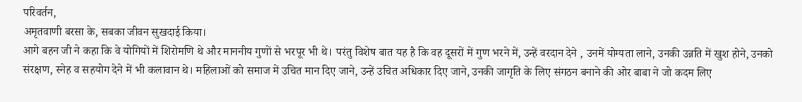परिवर्तन,
अमृतवाणी बरसा के, सबका जीवन सुखदाई किया।
आगे बहन जी ने कहा कि वे योगियों में शिरोमणि थे और माननीय गुणों से भरपूर भी थे। परंतु विशेष बात यह है कि वह दूसरों में गुण भरने में, उन्हें वरदान देने , उनमें योग्यता लाने, उनकी उन्नति में खुश होने, उनको संरक्षण, स्नेह व सहयोग देने में भी कलावान थे। महिलाओं को समाज में उचित मान दिए जाने, उन्हें उचित अधिकार दिए जाने, उनकी जागृति के लिए संगठन बनाने की ओर बाबा ने जो कदम लिए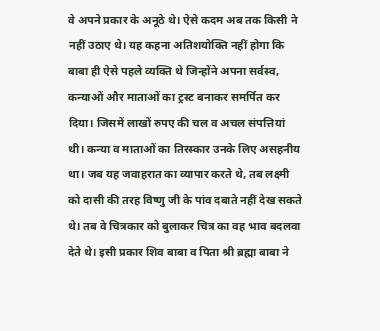वे अपने प्रकार के अनूठे थे। ऐसे कदम अब तक किसी ने नहीं उठाए थे। यह कहना अतिशयोक्ति नहीं होगा कि बाबा ही ऐसे पहले व्यक्ति थे जिन्होंने अपना सर्वस्व, कन्याओं और माताओं का ट्रस्ट बनाकर समर्पित कर दिया। जिसमें लाखों रुपए की चल व अचल संपत्तियां थी। कन्या व माताओं का तिरस्कार उनके लिए असहनीय था। जब यह जवाहरात का व्यापार करते थे, तब लक्ष्मी को दासी की तरह विष्णु जी के पांव दबाते नहीं देख सकते थे। तब वे चित्रकार को बुलाकर चित्र का वह भाव बदलवा देते थे। इसी प्रकार शिव बाबा व पिता श्री ब्रह्मा बाबा ने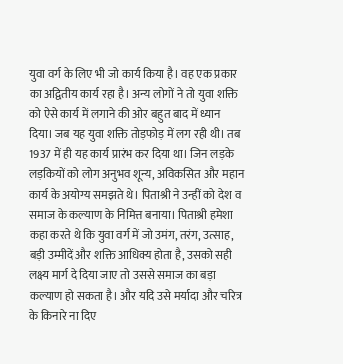युवा वर्ग के लिए भी जो कार्य किया है। वह एक प्रकार का अद्वितीय कार्य रहा है। अन्य लोगों ने तो युवा शक्ति को ऐसे कार्य में लगाने की ओर बहुत बाद में ध्यान दिया। जब यह युवा शक्ति तोड़फोड़ में लग रही थी। तब 1937 में ही यह कार्य प्रारंभ कर दिया था। जिन लड़के लड़कियों को लोग अनुभव शून्य, अविकसित और महान कार्य के अयोग्य समझते थे। पिताश्री ने उन्हीं को देश व समाज के कल्याण के निमित्त बनाया। पिताश्री हमेशा कहा करते थे कि युवा वर्ग में जो उमंग, तरंग, उत्साह, बड़ी उम्मीदें और शक्ति आधिक्य होता है, उसको सही लक्ष्य मार्ग दे दिया जाए तो उससे समाज का बड़ा कल्याण हो सकता है। और यदि उसे मर्यादा और चरित्र के किनारे ना दिए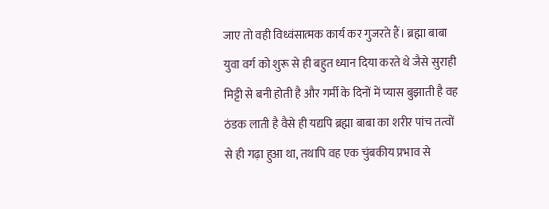जाए तो वही विध्वंसात्मक कार्य कर गुजरते हैं। ब्रह्मा बाबा युवा वर्ग को शुरू से ही बहुत ध्यान दिया करते थे जैसे सुराही मिट्टी से बनी होती है और गर्मी के दिनों में प्यास बुझाती है वह ठंडक लाती है वैसे ही यद्यपि ब्रह्मा बाबा का शरीर पांच तत्वों से ही गढ़ा हुआ था, तथापि वह एक चुंबकीय प्रभाव से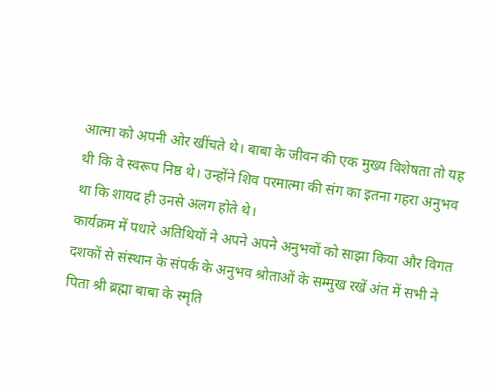आत्मा को अपनी ओर खींचते थे। बाबा के जीवन की एक मुख्य विशेषता तो यह थी कि वे स्वरूप निष्ठ थे। उन्होंने शिव परमात्मा की संग का इतना गहरा अनुभव था कि शायद ही उनसे अलग होते थे।
कार्यक्रम में पधारे अतिथियों ने अपने अपने अनुभवों को साझा किया और विगत दशकों से संस्थान के संपर्क के अनुभव श्रोताओं के सम्मुख रखें अंत में सभी ने पिता श्री ब्रह्मा बाबा के स्मृति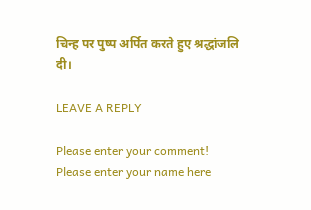चिन्ह पर पुष्प अर्पित करते हुए श्रद्धांजलि दी।

LEAVE A REPLY

Please enter your comment!
Please enter your name here